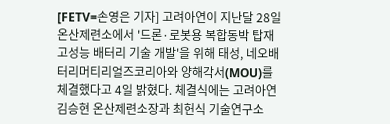[FETV=손영은 기자] 고려아연이 지난달 28일 온산제련소에서 '드론·로봇용 복합동박 탑재 고성능 배터리 기술 개발'을 위해 태성, 네오배터리머티리얼즈코리아와 양해각서(MOU)를 체결했다고 4일 밝혔다. 체결식에는 고려아연 김승현 온산제련소장과 최헌식 기술연구소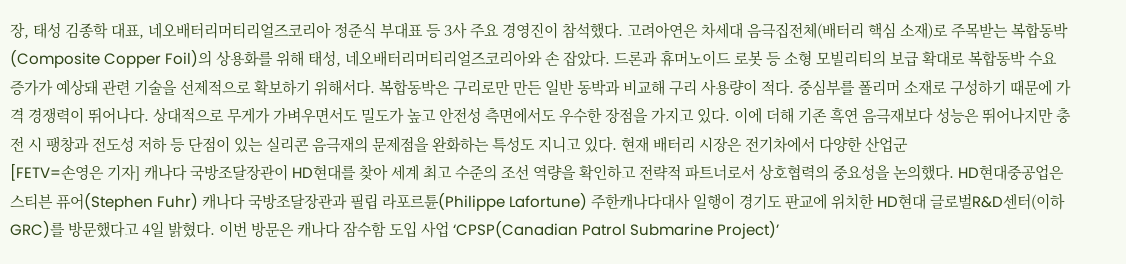장, 태성 김종학 대표, 네오배터리머티리얼즈코리아 정준식 부대표 등 3사 주요 경영진이 참석했다. 고려아연은 차세대 음극집전체(배터리 핵심 소재)로 주목받는 복합동박(Composite Copper Foil)의 상용화를 위해 태성, 네오배터리머티리얼즈코리아와 손 잡았다. 드론과 휴머노이드 로봇 등 소형 모빌리티의 보급 확대로 복합동박 수요 증가가 예상돼 관련 기술을 선제적으로 확보하기 위해서다. 복합동박은 구리로만 만든 일반 동박과 비교해 구리 사용량이 적다. 중심부를 폴리머 소재로 구성하기 때문에 가격 경쟁력이 뛰어나다. 상대적으로 무게가 가벼우면서도 밀도가 높고 안전성 측면에서도 우수한 장점을 가지고 있다. 이에 더해 기존 흑연 음극재보다 성능은 뛰어나지만 충전 시 팽창과 전도성 저하 등 단점이 있는 실리콘 음극재의 문제점을 완화하는 특성도 지니고 있다. 현재 배터리 시장은 전기차에서 다양한 산업군
[FETV=손영은 기자] 캐나다 국방조달장관이 HD현대를 찾아 세계 최고 수준의 조선 역량을 확인하고 전략적 파트너로서 상호협력의 중요성을 논의했다. HD현대중공업은 스티븐 퓨어(Stephen Fuhr) 캐나다 국방조달장관과 필립 라포르튠(Philippe Lafortune) 주한캐나다대사 일행이 경기도 판교에 위치한 HD현대 글로벌R&D센터(이하 GRC)를 방문했다고 4일 밝혔다. 이번 방문은 캐나다 잠수함 도입 사업 ‘CPSP(Canadian Patrol Submarine Project)’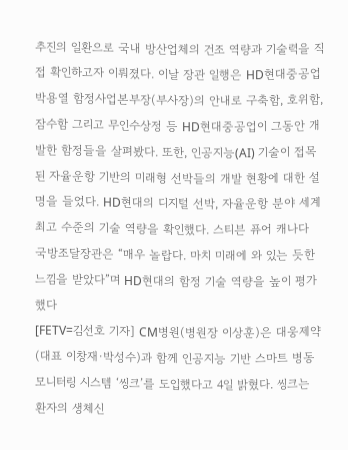추진의 일환으로 국내 방산업체의 건조 역량과 기술력을 직접 확인하고자 이뤄졌다. 이날 장관 일행은 HD현대중공업 박용열 함정사업본부장(부사장)의 안내로 구축함, 호위함, 잠수함 그리고 무인수상정 등 HD현대중공업이 그동안 개발한 함정들을 살펴봤다. 또한, 인공지능(AI) 기술이 접목된 자율운항 기반의 미래형 선박들의 개발 현황에 대한 설명을 들었다. HD현대의 디지털 선박, 자율운항 분야 세계 최고 수준의 기술 역량을 확인했다. 스티븐 퓨어 캐나다 국방조달장관은 “매우 놀랍다. 마치 미래에 와 있는 듯한 느낌을 받았다”며 HD현대의 함정 기술 역량을 높이 평가했다
[FETV=김선호 기자] CM병원(병원장 이상훈)은 대웅제약(대표 이창재·박성수)과 함께 인공지능 기반 스마트 병동 모니터링 시스템 ‘씽크’를 도입했다고 4일 밝혔다. 씽크는 환자의 생체신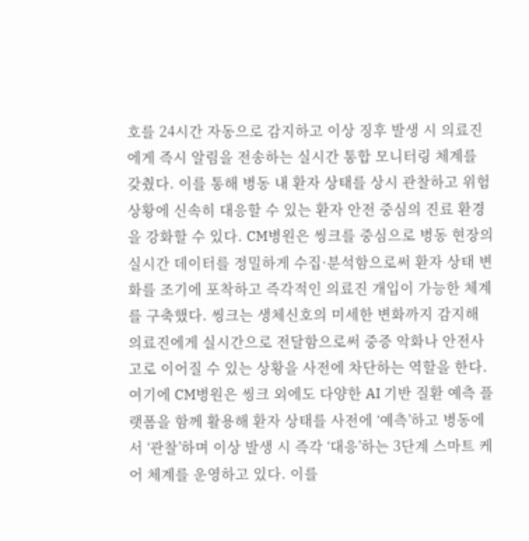호를 24시간 자동으로 감지하고 이상 징후 발생 시 의료진에게 즉시 알림을 전송하는 실시간 통합 모니터링 체계를 갖췄다. 이를 통해 병동 내 환자 상태를 상시 관찰하고 위험 상황에 신속히 대응할 수 있는 환자 안전 중심의 진료 환경을 강화할 수 있다. CM병원은 씽크를 중심으로 병동 현장의 실시간 데이터를 정밀하게 수집·분석함으로써 환자 상태 변화를 조기에 포착하고 즉각적인 의료진 개입이 가능한 체계를 구축했다. 씽크는 생체신호의 미세한 변화까지 감지해 의료진에게 실시간으로 전달함으로써 중증 악화나 안전사고로 이어질 수 있는 상황을 사전에 차단하는 역할을 한다. 여기에 CM병원은 씽크 외에도 다양한 AI 기반 질환 예측 플랫폼을 함께 활용해 환자 상태를 사전에 ‘예측’하고 병동에서 ‘관찰’하며 이상 발생 시 즉각 ‘대응’하는 3단계 스마트 케어 체계를 운영하고 있다. 이를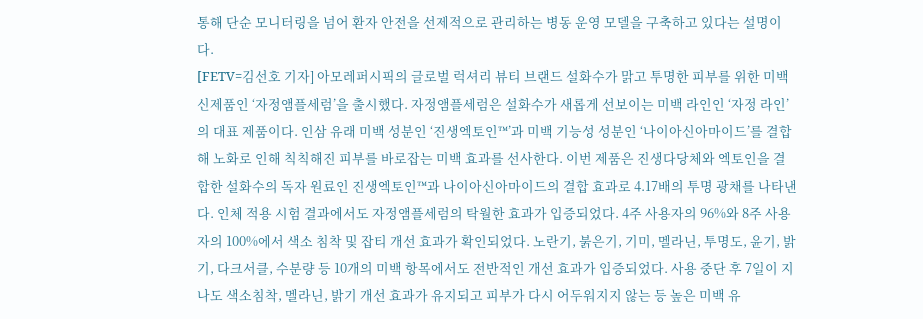통해 단순 모니터링을 넘어 환자 안전을 선제적으로 관리하는 병동 운영 모델을 구축하고 있다는 설명이다.
[FETV=김선호 기자] 아모레퍼시픽의 글로벌 럭셔리 뷰티 브랜드 설화수가 맑고 투명한 피부를 위한 미백 신제품인 ‘자정앰플세럼’을 출시했다. 자정앰플세럼은 설화수가 새롭게 선보이는 미백 라인인 ‘자정 라인’의 대표 제품이다. 인삼 유래 미백 성분인 ‘진생엑토인™’과 미백 기능성 성분인 ‘나이아신아마이드’를 결합해 노화로 인해 칙칙해진 피부를 바로잡는 미백 효과를 선사한다. 이번 제품은 진생다당체와 엑토인을 결합한 설화수의 독자 원료인 진생엑토인™과 나이아신아마이드의 결합 효과로 4.17배의 투명 광채를 나타낸다. 인체 적용 시험 결과에서도 자정앰플세럼의 탁월한 효과가 입증되었다. 4주 사용자의 96%와 8주 사용자의 100%에서 색소 침착 및 잡티 개선 효과가 확인되었다. 노란기, 붉은기, 기미, 멜라닌, 투명도, 윤기, 밝기, 다크서클, 수분량 등 10개의 미백 항목에서도 전반적인 개선 효과가 입증되었다. 사용 중단 후 7일이 지나도 색소침착, 멜라닌, 밝기 개선 효과가 유지되고 피부가 다시 어두워지지 않는 등 높은 미백 유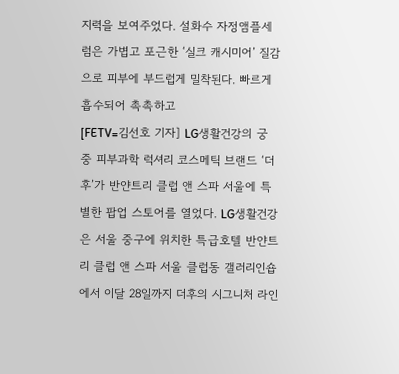지력을 보여주었다. 설화수 자정앰플세럼은 가볍고 포근한 ‘실크 캐시미어’ 질감으로 피부에 부드럽게 밀착된다. 빠르게 흡수되어 촉촉하고
[FETV=김선호 기자] LG생활건강의 궁중 피부과학 럭셔리 코스메틱 브랜드 ‘더후’가 반얀트리 클럽 앤 스파 서울에 특별한 팝업 스토어를 열었다. LG생활건강은 서울 중구에 위치한 특급호텔 반얀트리 클럽 앤 스파 서울 클럽동 갤러리인숍에서 이달 28일까지 더후의 시그니처 라인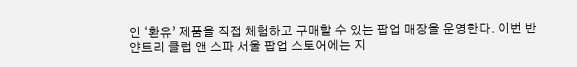인 ‘환유’ 제품을 직접 체험하고 구매할 수 있는 팝업 매장을 운영한다. 이번 반얀트리 클럽 앤 스파 서울 팝업 스토어에는 지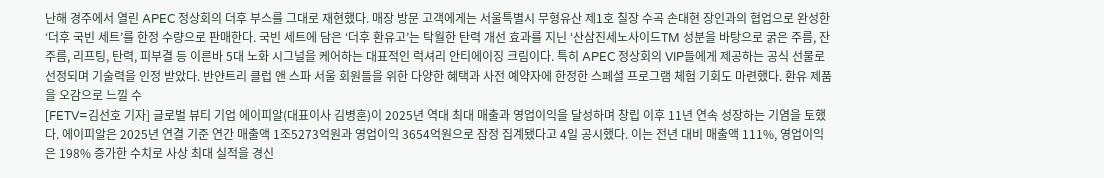난해 경주에서 열린 APEC 정상회의 더후 부스를 그대로 재현했다. 매장 방문 고객에게는 서울특별시 무형유산 제1호 칠장 수곡 손대현 장인과의 협업으로 완성한 ‘더후 국빈 세트’를 한정 수량으로 판매한다. 국빈 세트에 담은 ‘더후 환유고’는 탁월한 탄력 개선 효과를 지닌 ‘산삼진세노사이드TM 성분을 바탕으로 굵은 주름, 잔 주름, 리프팅, 탄력, 피부결 등 이른바 5대 노화 시그널을 케어하는 대표적인 럭셔리 안티에이징 크림이다. 특히 APEC 정상회의 VIP들에게 제공하는 공식 선물로 선정되며 기술력을 인정 받았다. 반얀트리 클럽 앤 스파 서울 회원들을 위한 다양한 혜택과 사전 예약자에 한정한 스페셜 프로그램 체험 기회도 마련했다. 환유 제품을 오감으로 느낄 수
[FETV=김선호 기자] 글로벌 뷰티 기업 에이피알(대표이사 김병훈)이 2025년 역대 최대 매출과 영업이익을 달성하며 창립 이후 11년 연속 성장하는 기염을 토했다. 에이피알은 2025년 연결 기준 연간 매출액 1조5273억원과 영업이익 3654억원으로 잠정 집계됐다고 4일 공시했다. 이는 전년 대비 매출액 111%, 영업이익은 198% 증가한 수치로 사상 최대 실적을 경신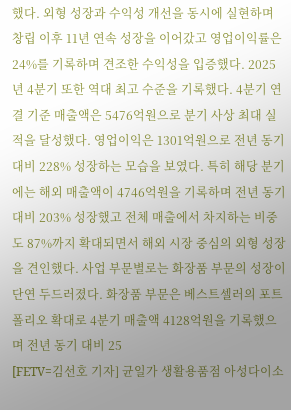했다. 외형 성장과 수익성 개선을 동시에 실현하며 창립 이후 11년 연속 성장을 이어갔고 영업이익률은 24%를 기록하며 견조한 수익성을 입증했다. 2025년 4분기 또한 역대 최고 수준을 기록했다. 4분기 연결 기준 매출액은 5476억원으로 분기 사상 최대 실적을 달성했다. 영업이익은 1301억원으로 전년 동기 대비 228% 성장하는 모습을 보였다. 특히 해당 분기에는 해외 매출액이 4746억원을 기록하며 전년 동기 대비 203% 성장했고 전체 매출에서 차지하는 비중도 87%까지 확대되면서 해외 시장 중심의 외형 성장을 견인했다. 사업 부문별로는 화장품 부문의 성장이 단연 두드러졌다. 화장품 부문은 베스트셀러의 포트폴리오 확대로 4분기 매출액 4128억원을 기록했으며 전년 동기 대비 25
[FETV=김선호 기자] 균일가 생활용품점 아성다이소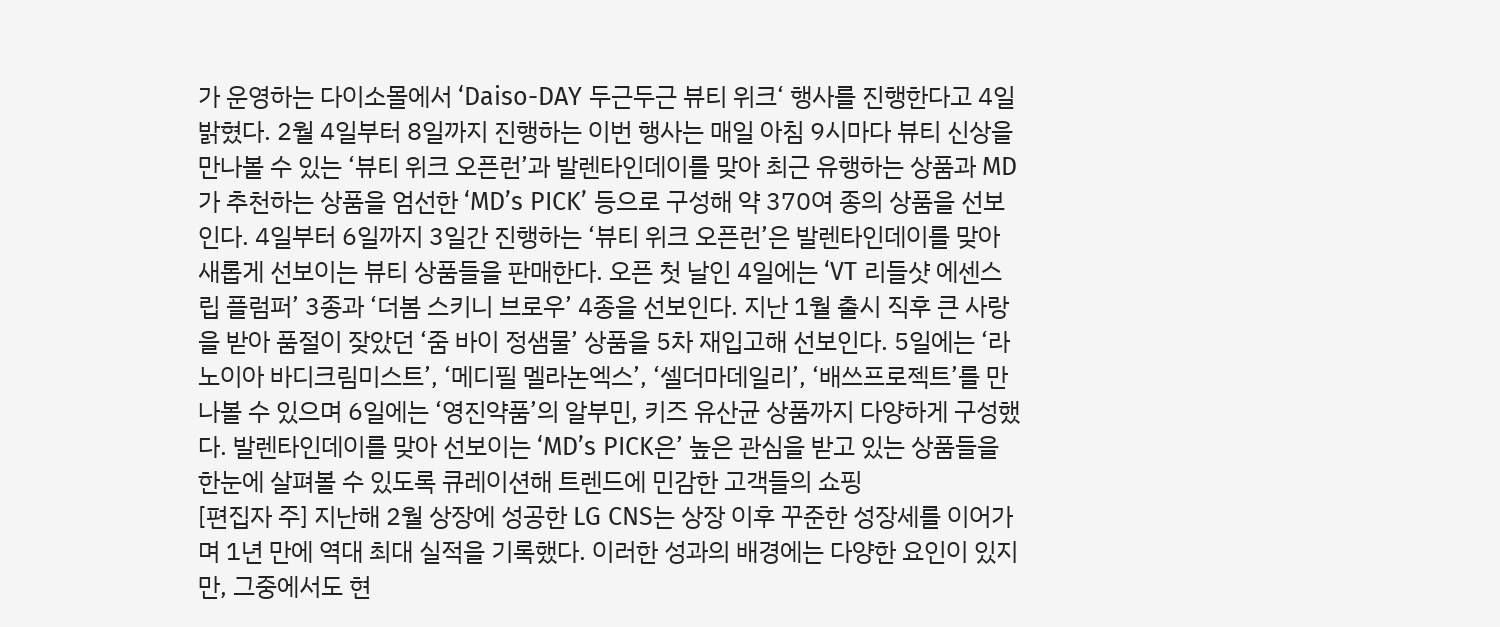가 운영하는 다이소몰에서 ‘Daiso-DAY 두근두근 뷰티 위크‘ 행사를 진행한다고 4일 밝혔다. 2월 4일부터 8일까지 진행하는 이번 행사는 매일 아침 9시마다 뷰티 신상을 만나볼 수 있는 ‘뷰티 위크 오픈런’과 발렌타인데이를 맞아 최근 유행하는 상품과 MD가 추천하는 상품을 엄선한 ‘MD’s PICK’ 등으로 구성해 약 370여 종의 상품을 선보인다. 4일부터 6일까지 3일간 진행하는 ‘뷰티 위크 오픈런’은 발렌타인데이를 맞아 새롭게 선보이는 뷰티 상품들을 판매한다. 오픈 첫 날인 4일에는 ‘VT 리들샷 에센스 립 플럼퍼’ 3종과 ‘더봄 스키니 브로우’ 4종을 선보인다. 지난 1월 출시 직후 큰 사랑을 받아 품절이 잦았던 ‘줌 바이 정샘물’ 상품을 5차 재입고해 선보인다. 5일에는 ‘라노이아 바디크림미스트’, ‘메디필 멜라논엑스’, ‘셀더마데일리’, ‘배쓰프로젝트’를 만나볼 수 있으며 6일에는 ‘영진약품’의 알부민, 키즈 유산균 상품까지 다양하게 구성했다. 발렌타인데이를 맞아 선보이는 ‘MD’s PICK은’ 높은 관심을 받고 있는 상품들을 한눈에 살펴볼 수 있도록 큐레이션해 트렌드에 민감한 고객들의 쇼핑
[편집자 주] 지난해 2월 상장에 성공한 LG CNS는 상장 이후 꾸준한 성장세를 이어가며 1년 만에 역대 최대 실적을 기록했다. 이러한 성과의 배경에는 다양한 요인이 있지만, 그중에서도 현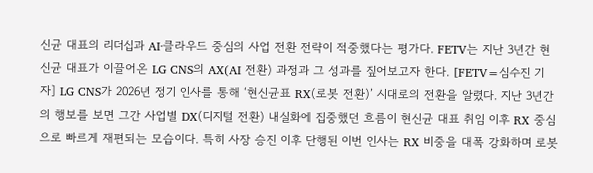신균 대표의 리더십과 AI·클라우드 중심의 사업 전환 전략이 적중했다는 평가다. FETV는 지난 3년간 현신균 대표가 이끌어온 LG CNS의 AX(AI 전환) 과정과 그 성과를 짚어보고자 한다. [FETV=심수진 기자] LG CNS가 2026년 정기 인사를 통해 ‘현신균표 RX(로봇 전환)’ 시대로의 전환을 알렸다. 지난 3년간의 행보를 보면 그간 사업별 DX(디지털 전환) 내실화에 집중했던 흐름이 현신균 대표 취임 이후 RX 중심으로 빠르게 재편되는 모습이다. 특히 사장 승진 이후 단행된 이번 인사는 RX 비중을 대폭 강화하며 로봇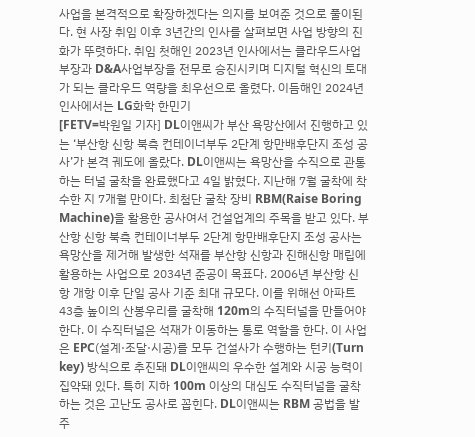사업을 본격적으로 확장하겠다는 의지를 보여준 것으로 풀이된다. 현 사장 취임 이후 3년간의 인사를 살펴보면 사업 방향의 진화가 뚜렷하다. 취임 첫해인 2023년 인사에서는 클라우드사업부장과 D&A사업부장을 전무로 승진시키며 디지털 혁신의 토대가 되는 클라우드 역량을 최우선으로 올렸다. 이듬해인 2024년 인사에서는 LG화학 한민기
[FETV=박원일 기자] DL이앤씨가 부산 욕망산에서 진행하고 있는 ‘부산항 신항 북측 컨테이너부두 2단계 항만배후단지 조성 공사’가 본격 궤도에 올랐다. DL이앤씨는 욕망산을 수직으로 관통하는 터널 굴착을 완료했다고 4일 밝혔다. 지난해 7월 굴착에 착수한 지 7개월 만이다. 최첨단 굴착 장비 RBM(Raise Boring Machine)을 활용한 공사여서 건설업계의 주목을 받고 있다. 부산항 신항 북측 컨테이너부두 2단계 항만배후단지 조성 공사는 욕망산을 제거해 발생한 석재를 부산항 신항과 진해신항 매립에 활용하는 사업으로 2034년 준공이 목표다. 2006년 부산항 신항 개항 이후 단일 공사 기준 최대 규모다. 이를 위해선 아파트 43층 높이의 산봉우리를 굴착해 120m의 수직터널을 만들어야 한다. 이 수직터널은 석재가 이동하는 통로 역할을 한다. 이 사업은 EPC(설계·조달·시공)를 모두 건설사가 수행하는 턴키(Turn key) 방식으로 추진돼 DL이앤씨의 우수한 설계와 시공 능력이 집약돼 있다. 특히 지하 100m 이상의 대심도 수직터널을 굴착하는 것은 고난도 공사로 꼽힌다. DL이앤씨는 RBM 공법을 발주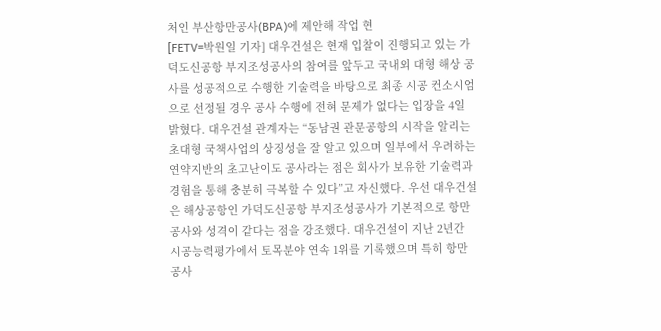처인 부산항만공사(BPA)에 제안해 작업 현
[FETV=박원일 기자] 대우건설은 현재 입찰이 진행되고 있는 가덕도신공항 부지조성공사의 참여를 앞두고 국내외 대형 해상 공사를 성공적으로 수행한 기술력을 바탕으로 최종 시공 컨소시엄으로 선정될 경우 공사 수행에 전혀 문제가 없다는 입장을 4일 밝혔다. 대우건설 관계자는 “동남권 관문공항의 시작을 알리는 초대형 국책사업의 상징성을 잘 알고 있으며 일부에서 우려하는 연약지반의 초고난이도 공사라는 점은 회사가 보유한 기술력과 경험을 통해 충분히 극복할 수 있다”고 자신했다. 우선 대우건설은 해상공항인 가덕도신공항 부지조성공사가 기본적으로 항만공사와 성격이 같다는 점을 강조했다. 대우건설이 지난 2년간 시공능력평가에서 토목분야 연속 1위를 기록했으며 특히 항만공사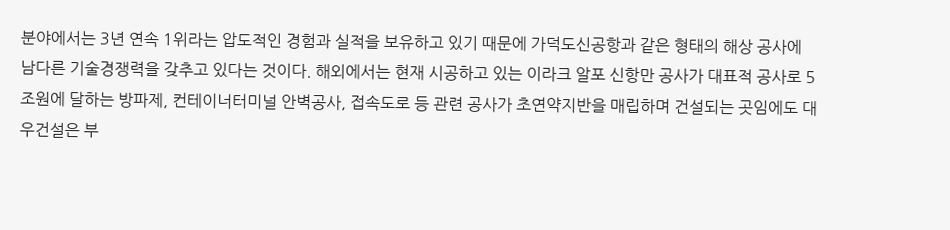분야에서는 3년 연속 1위라는 압도적인 경험과 실적을 보유하고 있기 때문에 가덕도신공항과 같은 형태의 해상 공사에 남다른 기술경쟁력을 갖추고 있다는 것이다. 해외에서는 현재 시공하고 있는 이라크 알포 신항만 공사가 대표적 공사로 5조원에 달하는 방파제, 컨테이너터미널 안벽공사, 접속도로 등 관련 공사가 초연약지반을 매립하며 건설되는 곳임에도 대우건설은 부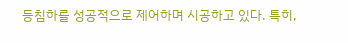등침하를 성공적으로 제어하며 시공하고 있다. 특히,